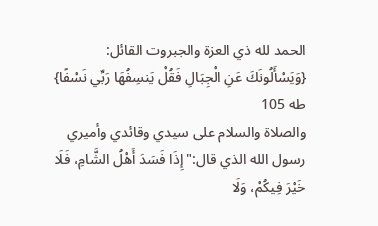الحمد لله ذي العزة والجبروت القائل:
{وَيَسْأَلُونَكَ عَنِ الْجِبَالِ فَقُلْ يَنسِفُهَا رَبِّي نَسْفًا} طه 105
والصلاة والسلام على سيدي وقائدي وأميري رسول الله الذي قال:"إِذَا فَسَدَ أَهْلُ الشَّامِ، فَلَا خَيْرَ فِيكُمْ، وَلَا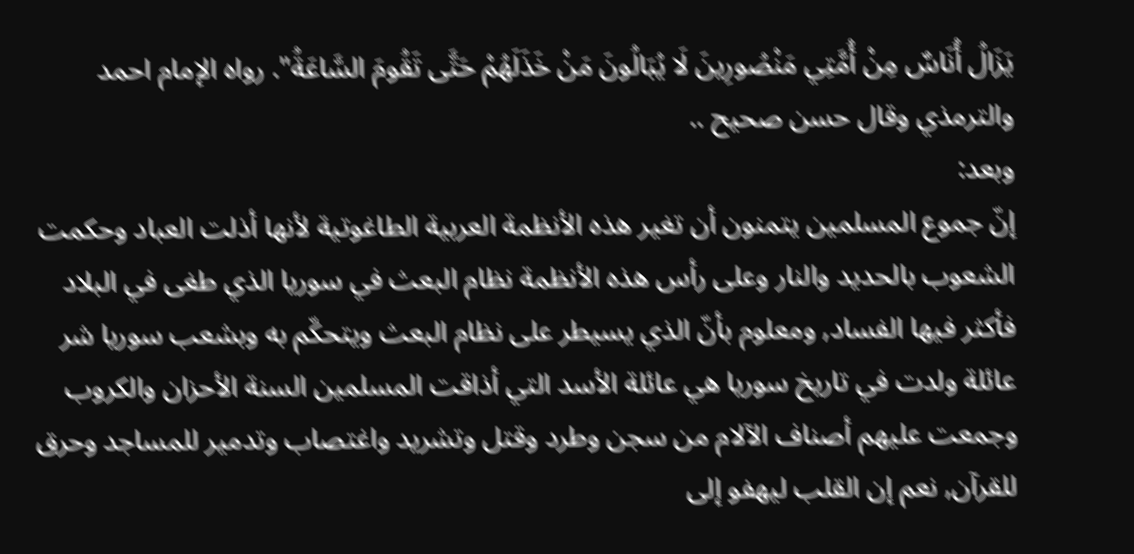يَزَالُ أُنَاسٌ مِنْ أُمَّتِي مَنْصُورِينَ لَا يُبَالُونَ مَنْ خَذَلَهُمْ حَتَّى تَقُومَ السَّاعَةُ". رواه الإمام احمد والترمذي وقال حسن صحيح ..
وبعد:
إنّ جموع المسلمين يتمنون أن تغير هذه الأنظمة العربية الطاغوتية لأنها أذلت العباد وحكمت الشعوب بالحديد والنار وعلى رأس هذه الأنظمة نظام البعث في سوريا الذي طغى في البلاد فأكثر فيها الفساد, ومعلوم بأنّ الذي يسيطر على نظام البعث ويتحكّم به وبشعب سوريا شر عائلة ولدت في تاريخ سوريا هي عائلة الأسد التي أذاقت المسلمين السنة الأحزان والكروب وجمعت عليهم أصناف الآلام من سجن وطرد وقتل وتشريد واغتصاب وتدمير للمساجد وحرق للقرآن, نعم إن القلب ليهفو إلى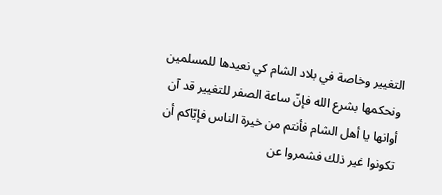التغيير وخاصة في بلاد الشام كي نعيدها للمسلمين ونحكمها بشرع الله فإنّ ساعة الصفر للتغيير قد آن أوانها يا أهل الشام فأنتم من خيرة الناس فإيّاكم أن تكونوا غير ذلك فشمروا عن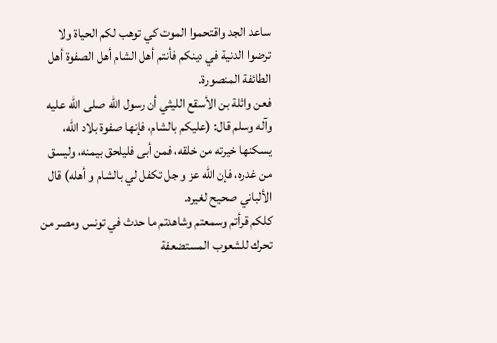ساعد الجد واقتحموا الموت كي توهب لكم الحياة ولا ترضوا الدنية في دينكم فأنتم أهل الشام أهل الصفوة أهل الطائفة المنصورة.
فعن واثلة بن الأسقع الليثي أن رسول الله صلى الله عليه وآله وسلم قال: (عليكم بالشام، فإنها صفوة بلاد الله، يسكنها خيرته من خلقه، فمن أبى فليلحق بيمنه، وليسق من غدره، فإن الله عز و جل تكفل لي بالشام و أهله) قال الألباني صحيح لغيره.
كلكم قرأتم وسمعتم وشاهدتم ما حدث في تونس ومصر من تحرك للشعوب المستضعفة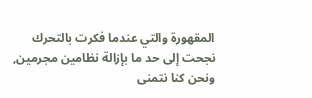المقهورة والتي عندما فكرت بالتحرك نجحت إلى حد ما بإزالة نظامين مجرمين, ونحن كنا نتمنى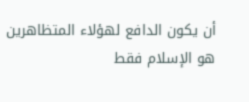أن يكون الدافع لهؤلاء المتظاهرين هو الإسلام فقط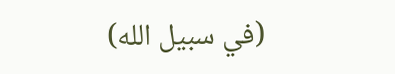(في سبيل الله)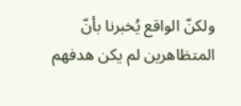ولكنّ الواقع يُخبرنا بأنّ المتظاهرين لم يكن هدفهم